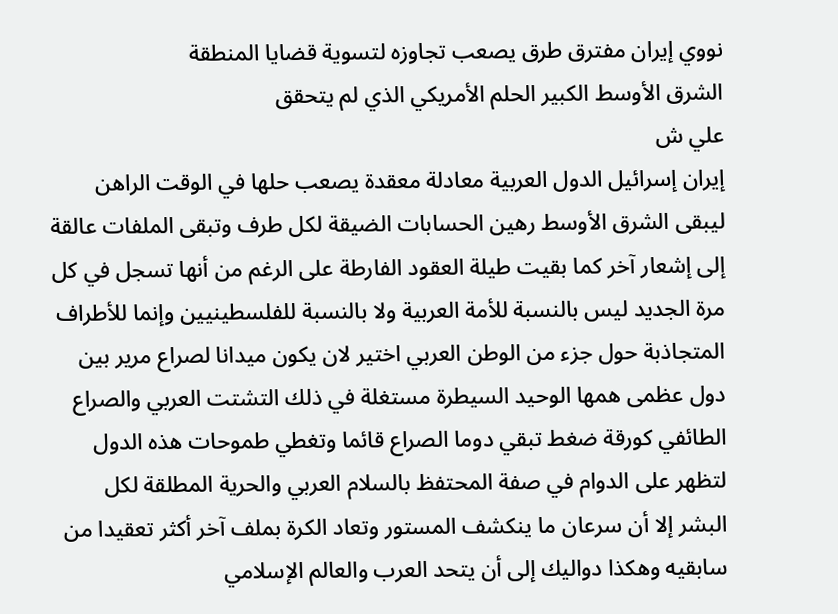نووي إيران مفترق طرق يصعب تجاوزه لتسوية قضايا المنطقة
الشرق الأوسط الكبير الحلم الأمريكي الذي لم يتحقق
علي ش
إيران إسرائيل الدول العربية معادلة معقدة يصعب حلها في الوقت الراهن ليبقى الشرق الأوسط رهين الحسابات الضيقة لكل طرف وتبقى الملفات عالقة إلى إشعار آخر كما بقيت طيلة العقود الفارطة على الرغم من أنها تسجل في كل مرة الجديد ليس بالنسبة للأمة العربية ولا بالنسبة للفلسطينيين وإنما للأطراف المتجاذبة حول جزء من الوطن العربي اختير لان يكون ميدانا لصراع مرير بين دول عظمى همها الوحيد السيطرة مستغلة في ذلك التشتت العربي والصراع الطائفي كورقة ضغط تبقي دوما الصراع قائما وتغطي طموحات هذه الدول لتظهر على الدوام في صفة المحتفظ بالسلام العربي والحرية المطلقة لكل البشر إلا أن سرعان ما ينكشف المستور وتعاد الكرة بملف آخر أكثر تعقيدا من سابقيه وهكذا دواليك إلى أن يتحد العرب والعالم الإسلامي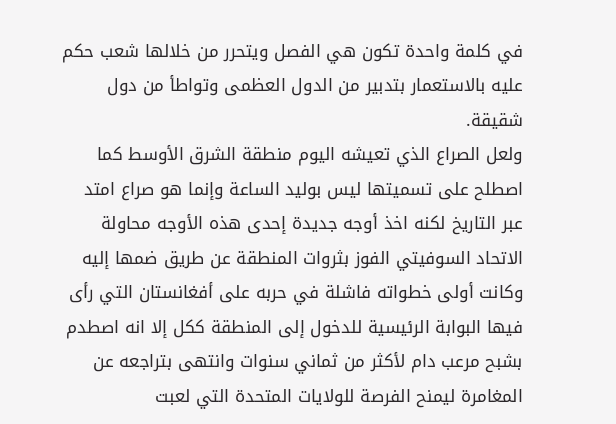في كلمة واحدة تكون هي الفصل ويتحرر من خلالها شعب حكم عليه بالاستعمار بتدبير من الدول العظمى وتواطأ من دول شقيقة.
ولعل الصراع الذي تعيشه اليوم منطقة الشرق الأوسط كما اصطلح على تسميتها ليس بوليد الساعة وإنما هو صراع امتد عبر التاريخ لكنه اخذ أوجه جديدة إحدى هذه الأوجه محاولة الاتحاد السوفيتي الفوز بثروات المنطقة عن طريق ضمها إليه وكانت أولى خطواته فاشلة في حربه على أفغانستان التي رأى فيها البوابة الرئيسية للدخول إلى المنطقة ككل إلا انه اصطدم بشبح مرعب دام لأكثر من ثماني سنوات وانتهى بتراجعه عن المغامرة ليمنح الفرصة للولايات المتحدة التي لعبت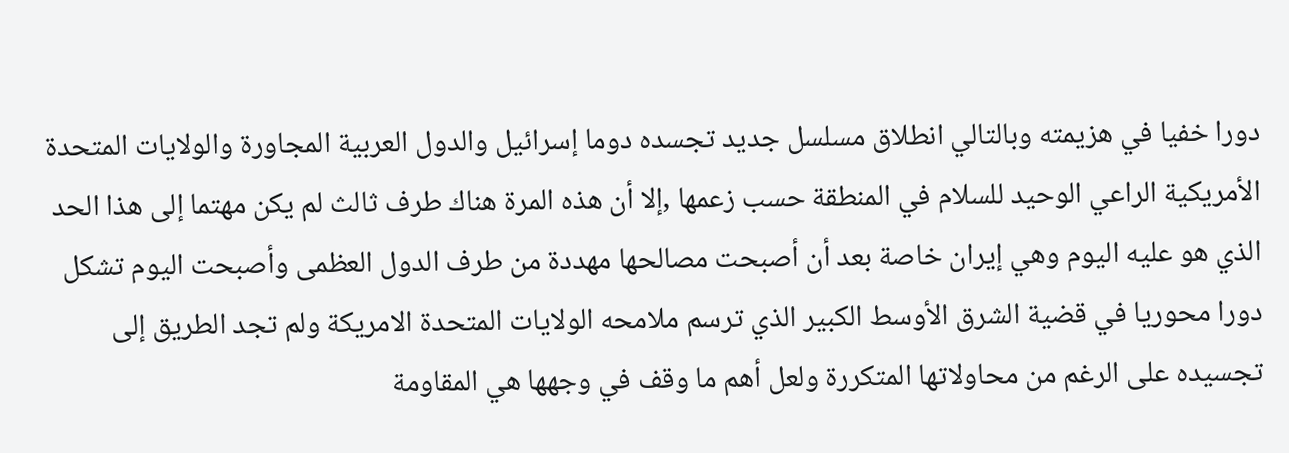دورا خفيا في هزيمته وبالتالي انطلاق مسلسل جديد تجسده دوما إسرائيل والدول العربية المجاورة والولايات المتحدة الأمريكية الراعي الوحيد للسلام في المنطقة حسب زعمها ,إلا أن هذه المرة هناك طرف ثالث لم يكن مهتما إلى هذا الحد الذي هو عليه اليوم وهي إيران خاصة بعد أن أصبحت مصالحها مهددة من طرف الدول العظمى وأصبحت اليوم تشكل دورا محوريا في قضية الشرق الأوسط الكبير الذي ترسم ملامحه الولايات المتحدة الامريكة ولم تجد الطريق إلى تجسيده على الرغم من محاولاتها المتكررة ولعل أهم ما وقف في وجهها هي المقاومة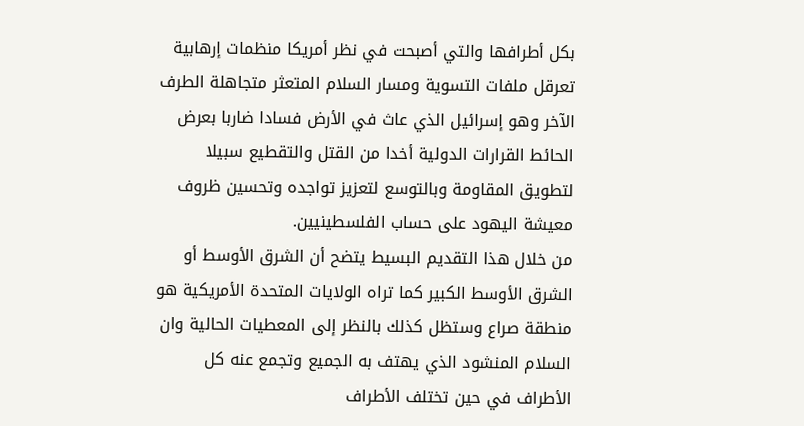بكل أطرافها والتي أصبحت في نظر أمريكا منظمات إرهابية تعرقل ملفات التسوية ومسار السلام المتعثر متجاهلة الطرف الآخر وهو إسرائيل الذي عاث في الأرض فسادا ضاربا بعرض الحائط القرارات الدولية أخدا من القتل والتقطيع سبيلا لتطويق المقاومة وبالتوسع لتعزيز تواجده وتحسين ظروف معيشة اليهود على حساب الفلسطينيين.
من خلال هذا التقديم البسيط يتضح أن الشرق الأوسط أو الشرق الأوسط الكبير كما تراه الولايات المتحدة الأمريكية هو منطقة صراع وستظل كذلك بالنظر إلى المعطيات الحالية وان السلام المنشود الذي يهتف به الجميع وتجمع عنه كل الأطراف في حين تختلف الأطراف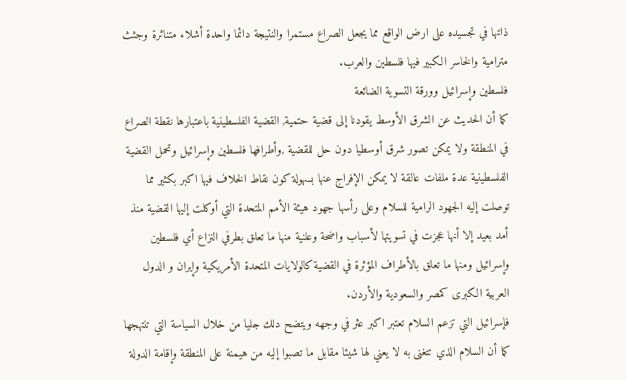ذاتها في تجسيده على ارض الواقع مما يجعل الصراع مستمرا والنتيجة دائما واحدة أشلاء متناثرة وجثث مترامية والخاسر الكبير فيها فلسطين والعرب.
فلسطين وإسرائيل وورقة التسوية الضائعة
كما أن الحديث عن الشرق الأوسط يقودنا إلى قضية حتمية, القضية الفلسطينية باعتبارها نقطة الصراع في المنطقة ولا يمكن تصور شرق أوسطيا دون حل للقضية ,وأطرافها فلسطين وإسرائيل وتحمل القضية الفلسطينية عدة ملفات عالقة لا يمكن الإفراج عنها بسهولة كون نقاط الخلاف فيها اكبر بكثير مما توصلت إليه الجهود الرامية للسلام وعلى رأسها جهود هيئة الأمم المتحدة التي أوكلت إليها القضية منذ أمد بعيد إلا أنها عجزت في تسويتها لأسباب واضحة وعلنية منها ما تعلق بطرفي النزاع أي فلسطين وإسرائيل ومنها ما تعلق بالأطراف المؤثرة في القضية كالولايات المتحدة الأمريكية وإيران و الدول العربية الكبرى كمصر والسعودية والأردن.
فإسرائيل التي تزعم السلام تعتبر اكبر عثر في وجهه ويتضح دلك جليا من خلال السياسة التي تنتهجها كما أن السلام الذي تتغنى به لا يعني لها شيئا مقابل ما تصبوا إليه من هيمنة على المنطقة وإقامة الدولة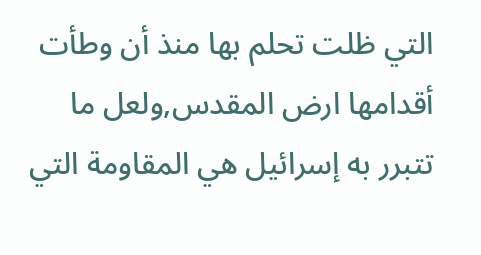التي ظلت تحلم بها منذ أن وطأت أقدامها ارض المقدس,ولعل ما تتبرر به إسرائيل هي المقاومة التي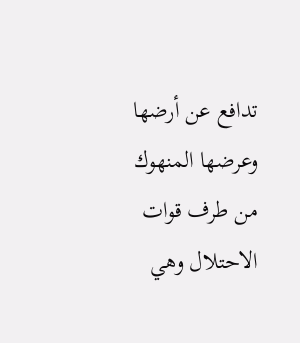تدافع عن أرضها وعرضها المنهوك من طرف قوات الاحتلال وهي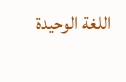اللغة الوحيدة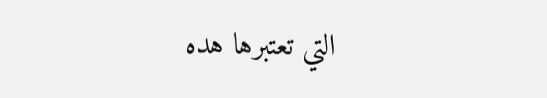التي تعتبرها هده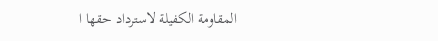المقاومة الكفيلة لاسترداد حقها ا